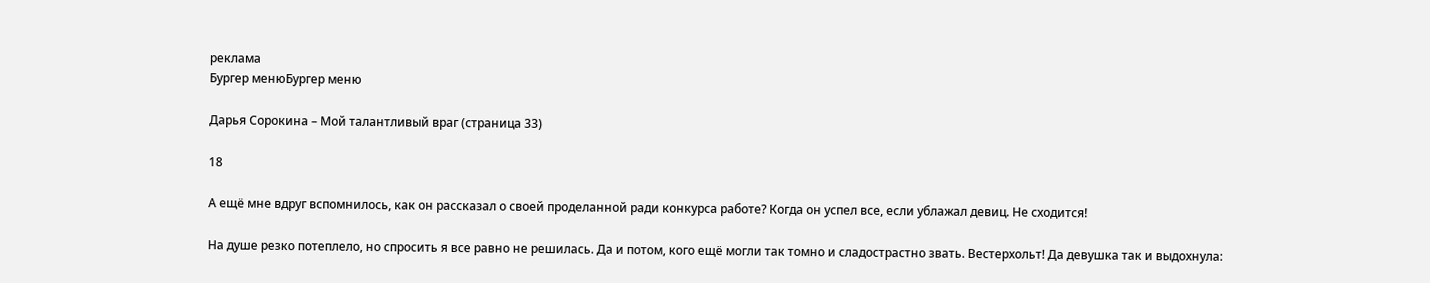реклама
Бургер менюБургер меню

Дарья Сорокина – Мой талантливый враг (страница 33)

18

А ещё мне вдруг вспомнилось, как он рассказал о своей проделанной ради конкурса работе? Когда он успел все, если ублажал девиц. Не сходится!

На душе резко потеплело, но спросить я все равно не решилась. Да и потом, кого ещё могли так томно и сладострастно звать. Вестерхольт! Да девушка так и выдохнула: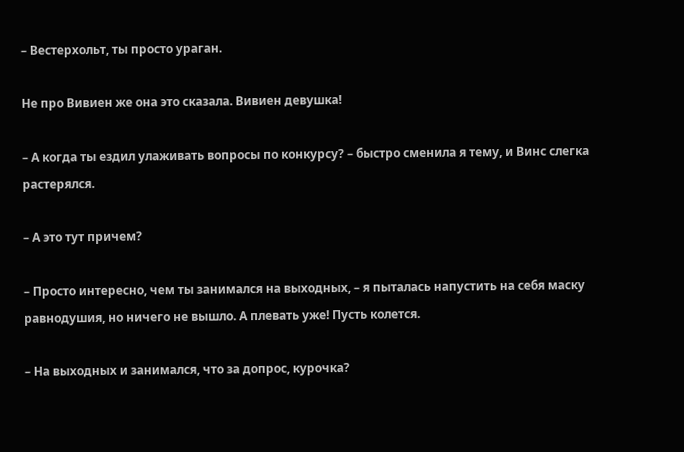– Вестерхольт, ты просто ураган.

Не про Вивиен же она это сказала. Вивиен девушка!

– А когда ты ездил улаживать вопросы по конкурсу? – быстро сменила я тему, и Винс слегка растерялся.

– А это тут причем?

– Просто интересно, чем ты занимался на выходных, – я пыталась напустить на себя маску равнодушия, но ничего не вышло. А плевать уже! Пусть колется.

– На выходных и занимался, что за допрос, курочка?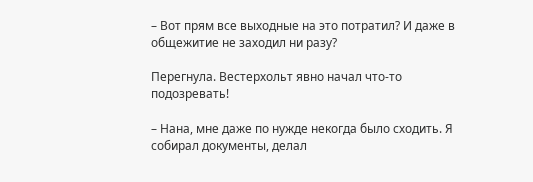– Вот прям все выходные на это потратил? И даже в общежитие не заходил ни разу?

Перегнула. Вестерхольт явно начал что-то подозревать!

– Нана, мне даже по нужде некогда было сходить. Я собирал документы, делал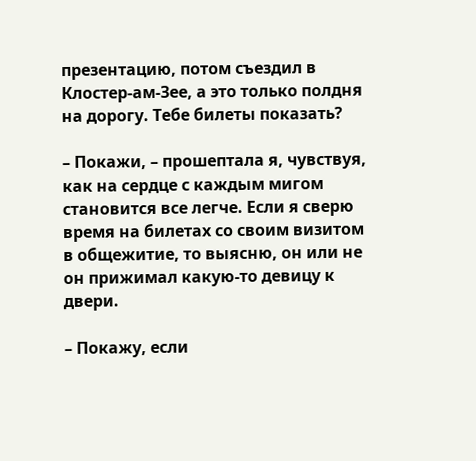презентацию, потом съездил в Клостер-ам-Зее, а это только полдня на дорогу. Тебе билеты показать?

– Покажи, – прошептала я, чувствуя, как на сердце с каждым мигом становится все легче. Если я сверю время на билетах со своим визитом в общежитие, то выясню, он или не он прижимал какую-то девицу к двери.

– Покажу, если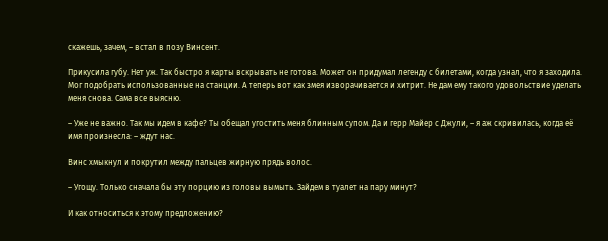скажешь, зачем, – встал в позу Винсент.

Прикусила губу. Нет уж. Так быстро я карты вскрывать не готова. Может он придумал легенду с билетами, когда узнал, что я заходила. Мог подобрать использованные на станции. А теперь вот как змея изворачивается и хитрит. Не дам ему такого удовольствие уделать меня снова. Сама все выясню.

– Уже не важно. Так мы идем в кафе? Ты обещал угостить меня блинным супом. Да и герр Майер с Джули, – я аж скривилась, когда её имя произнесла: – ждут нас.

Винс хмыкнул и покрутил между пальцев жирную прядь волос.

– Угощу. Только сначала бы эту порцию из головы вымыть. Зайдем в туалет на пару минут?

И как относиться к этому предложению?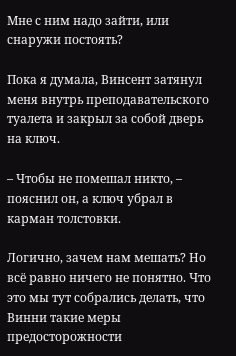Мне с ним надо зайти, или снаружи постоять?

Пока я думала, Винсент затянул меня внутрь преподавательского туалета и закрыл за собой дверь на ключ.

– Чтобы не помешал никто, – пояснил он, а ключ убрал в карман толстовки.

Логично, зачем нам мешать? Но всё равно ничего не понятно. Что это мы тут собрались делать, что Винни такие меры предосторожности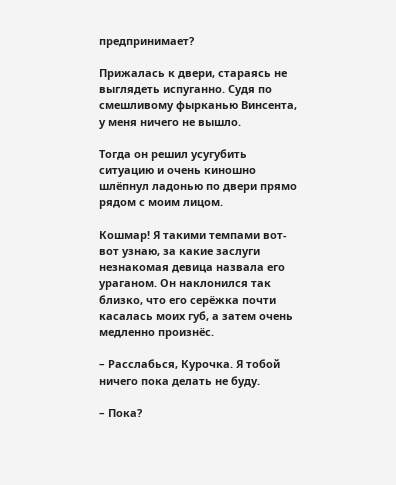предпринимает?

Прижалась к двери, стараясь не выглядеть испуганно. Судя по смешливому фырканью Винсента, у меня ничего не вышло.

Тогда он решил усугубить ситуацию и очень киношно шлёпнул ладонью по двери прямо рядом с моим лицом.

Кошмар! Я такими темпами вот-вот узнаю, за какие заслуги незнакомая девица назвала его ураганом. Он наклонился так близко, что его серёжка почти касалась моих губ, а затем очень медленно произнёс.

– Расслабься, Курочка. Я тобой ничего пока делать не буду.

– Пока?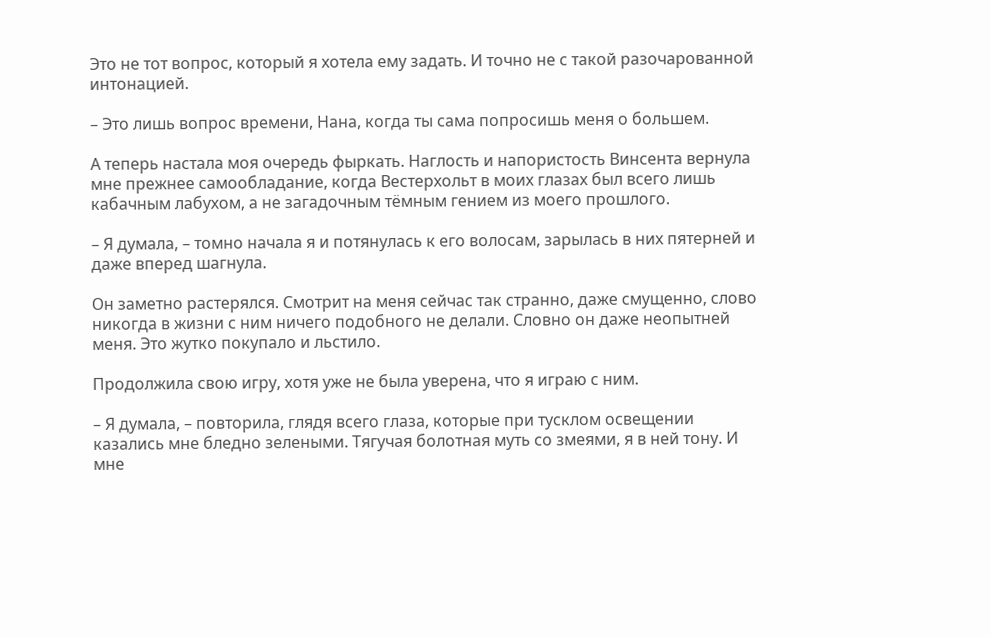Это не тот вопрос, который я хотела ему задать. И точно не с такой разочарованной интонацией.

– Это лишь вопрос времени, Нана, когда ты сама попросишь меня о большем.

А теперь настала моя очередь фыркать. Наглость и напористость Винсента вернула мне прежнее самообладание, когда Вестерхольт в моих глазах был всего лишь кабачным лабухом, а не загадочным тёмным гением из моего прошлого.

– Я думала, – томно начала я и потянулась к его волосам, зарылась в них пятерней и даже вперед шагнула.

Он заметно растерялся. Смотрит на меня сейчас так странно, даже смущенно, слово никогда в жизни с ним ничего подобного не делали. Словно он даже неопытней меня. Это жутко покупало и льстило.

Продолжила свою игру, хотя уже не была уверена, что я играю с ним.

– Я думала, – повторила, глядя всего глаза, которые при тусклом освещении казались мне бледно зелеными. Тягучая болотная муть со змеями, я в ней тону. И мне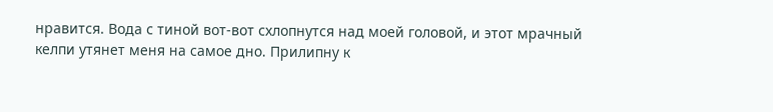нравится. Вода с тиной вот-вот схлопнутся над моей головой, и этот мрачный келпи утянет меня на самое дно. Прилипну к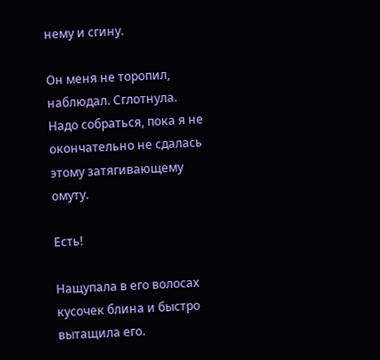нему и сгину.

Он меня не торопил, наблюдал. Сглотнула. Надо собраться, пока я не окончательно не сдалась этому затягивающему омуту.

Есть!

Нащупала в его волосах кусочек блина и быстро вытащила его.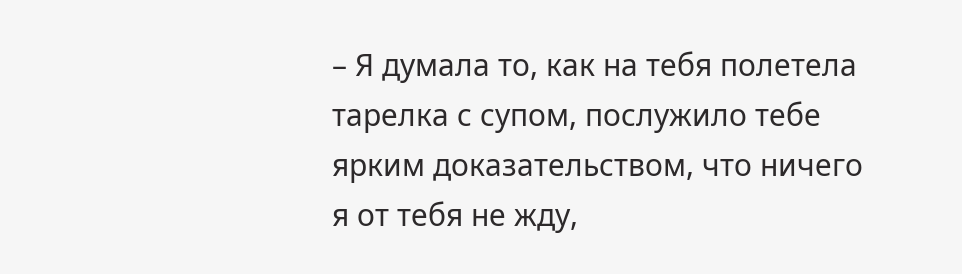– Я думала то, как на тебя полетела тарелка с супом, послужило тебе ярким доказательством, что ничего я от тебя не жду,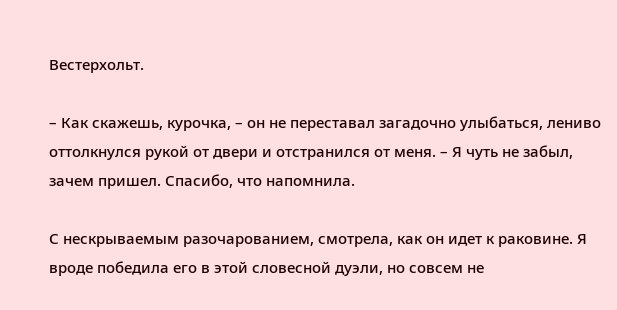Вестерхольт.

– Как скажешь, курочка, – он не переставал загадочно улыбаться, лениво оттолкнулся рукой от двери и отстранился от меня. – Я чуть не забыл, зачем пришел. Спасибо, что напомнила.

С нескрываемым разочарованием, смотрела, как он идет к раковине. Я вроде победила его в этой словесной дуэли, но совсем не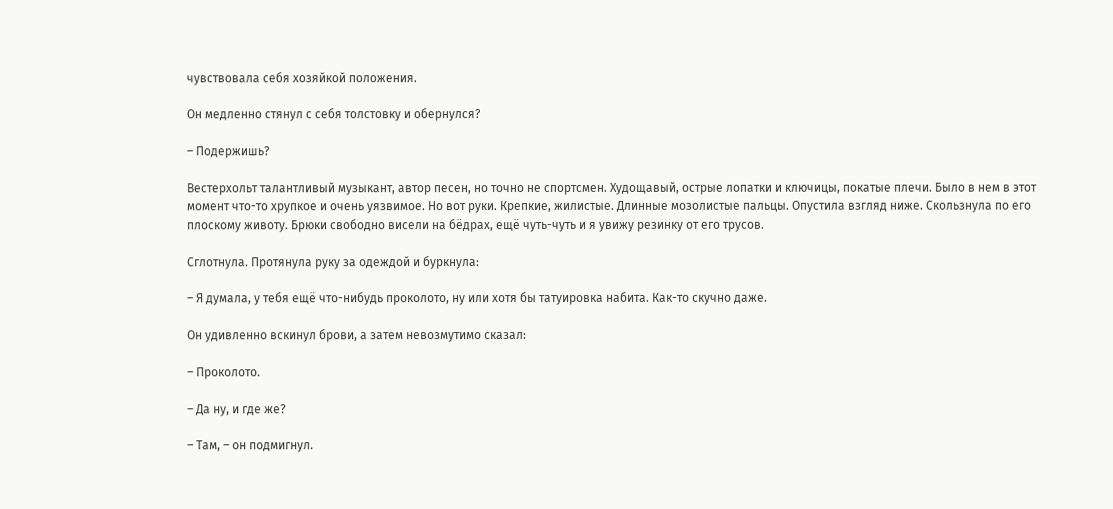чувствовала себя хозяйкой положения.

Он медленно стянул с себя толстовку и обернулся?

– Подержишь?

Вестерхольт талантливый музыкант, автор песен, но точно не спортсмен. Худощавый, острые лопатки и ключицы, покатые плечи. Было в нем в этот момент что-то хрупкое и очень уязвимое. Но вот руки. Крепкие, жилистые. Длинные мозолистые пальцы. Опустила взгляд ниже. Скользнула по его плоскому животу. Брюки свободно висели на бёдрах, ещё чуть-чуть и я увижу резинку от его трусов.

Сглотнула. Протянула руку за одеждой и буркнула:

– Я думала, у тебя ещё что-нибудь проколото, ну или хотя бы татуировка набита. Как-то скучно даже.

Он удивленно вскинул брови, а затем невозмутимо сказал:

– Проколото.

– Да ну, и где же?

– Там, – он подмигнул.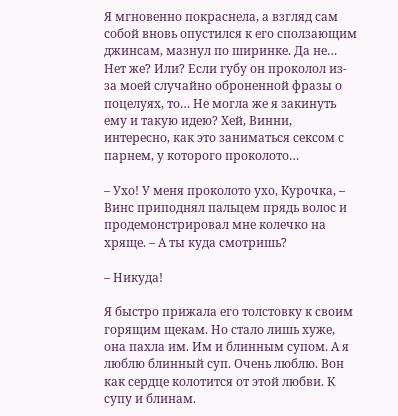Я мгновенно покраснела, а взгляд сам собой вновь опустился к его сползающим джинсам, мазнул по ширинке. Да не… Нет же? Или? Если губу он проколол из-за моей случайно оброненной фразы о поцелуях, то… Не могла же я закинуть ему и такую идею? Хей, Винни, интересно, как это заниматься сексом с парнем, у которого проколото…

– Ухо! У меня проколото ухо, Курочка, – Винс приподнял пальцем прядь волос и продемонстрировал мне колечко на хряще. – А ты куда смотришь?

– Никуда!

Я быстро прижала его толстовку к своим горящим щекам. Но стало лишь хуже, она пахла им. Им и блинным супом. А я люблю блинный суп. Очень люблю. Вон как сердце колотится от этой любви. К супу и блинам.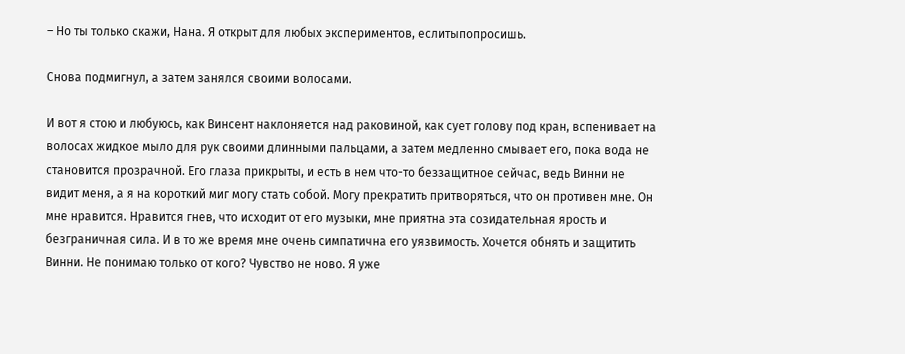– Но ты только скажи, Нана. Я открыт для любых экспериментов, еслитыпопросишь.

Снова подмигнул, а затем занялся своими волосами.

И вот я стою и любуюсь, как Винсент наклоняется над раковиной, как сует голову под кран, вспенивает на волосах жидкое мыло для рук своими длинными пальцами, а затем медленно смывает его, пока вода не становится прозрачной. Его глаза прикрыты, и есть в нем что-то беззащитное сейчас, ведь Винни не видит меня, а я на короткий миг могу стать собой. Могу прекратить притворяться, что он противен мне. Он мне нравится. Нравится гнев, что исходит от его музыки, мне приятна эта созидательная ярость и безграничная сила. И в то же время мне очень симпатична его уязвимость. Хочется обнять и защитить Винни. Не понимаю только от кого? Чувство не ново. Я уже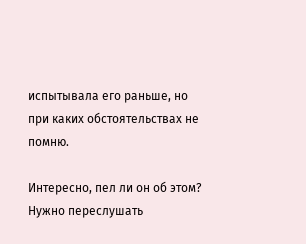испытывала его раньше, но при каких обстоятельствах не помню.

Интересно, пел ли он об этом? Нужно переслушать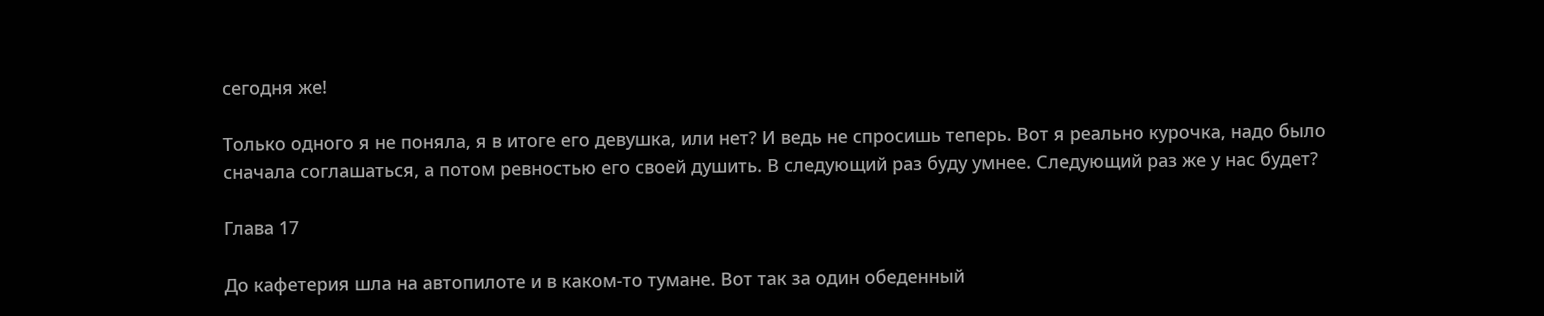сегодня же!

Только одного я не поняла, я в итоге его девушка, или нет? И ведь не спросишь теперь. Вот я реально курочка, надо было сначала соглашаться, а потом ревностью его своей душить. В следующий раз буду умнее. Следующий раз же у нас будет?

Глава 17

До кафетерия шла на автопилоте и в каком-то тумане. Вот так за один обеденный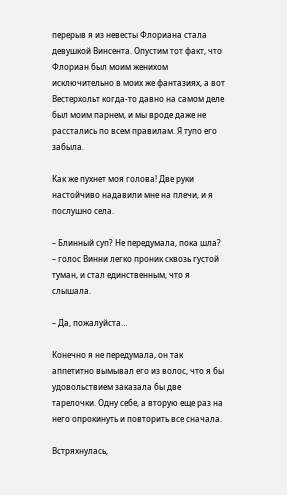перерыв я из невесты Флориана стала девушкой Винсента. Опустим тот факт, что Флориан был моим женихом исключительно в моих же фантазиях, а вот Вестерхольт когда-то давно на самом деле был моим парнем, и мы вроде даже не расстались по всем правилам. Я тупо его забыла.

Как же пухнет моя голова! Две руки настойчиво надавили мне на плечи, и я послушно села.

– Блинный суп? Не передумала, пока шла? – голос Винни легко проник сквозь густой туман, и стал единственным, что я слышала.

– Да, пожалуйста…

Конечно я не передумала, он так аппетитно вымывал его из волос, что я бы удовольствием заказала бы две тарелочки. Одну себе, а вторую еще раз на него опрокинуть и повторить все сначала.

Встряхнулась,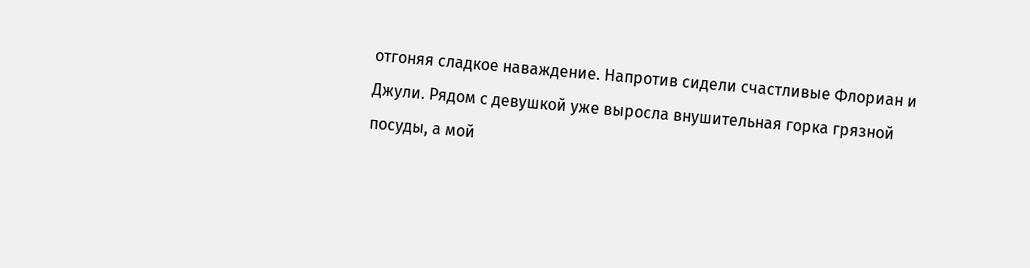отгоняя сладкое наваждение. Напротив сидели счастливые Флориан и Джули. Рядом с девушкой уже выросла внушительная горка грязной посуды, а мой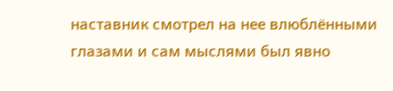наставник смотрел на нее влюблёнными глазами и сам мыслями был явно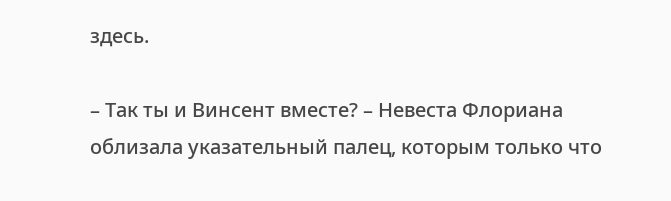здесь.

– Так ты и Винсент вместе? – Невеста Флориана облизала указательный палец, которым только что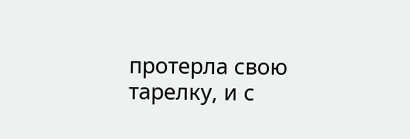протерла свою тарелку, и с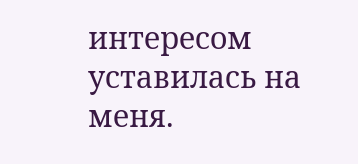интересом уставилась на меня.